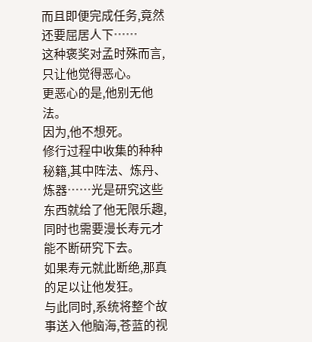而且即便完成任务,竟然还要屈居人下……
这种褒奖对孟时殊而言,只让他觉得恶心。
更恶心的是,他别无他法。
因为,他不想死。
修行过程中收集的种种秘籍,其中阵法、炼丹、炼器……光是研究这些东西就给了他无限乐趣,同时也需要漫长寿元才能不断研究下去。
如果寿元就此断绝,那真的足以让他发狂。
与此同时,系统将整个故事送入他脑海,苍蓝的视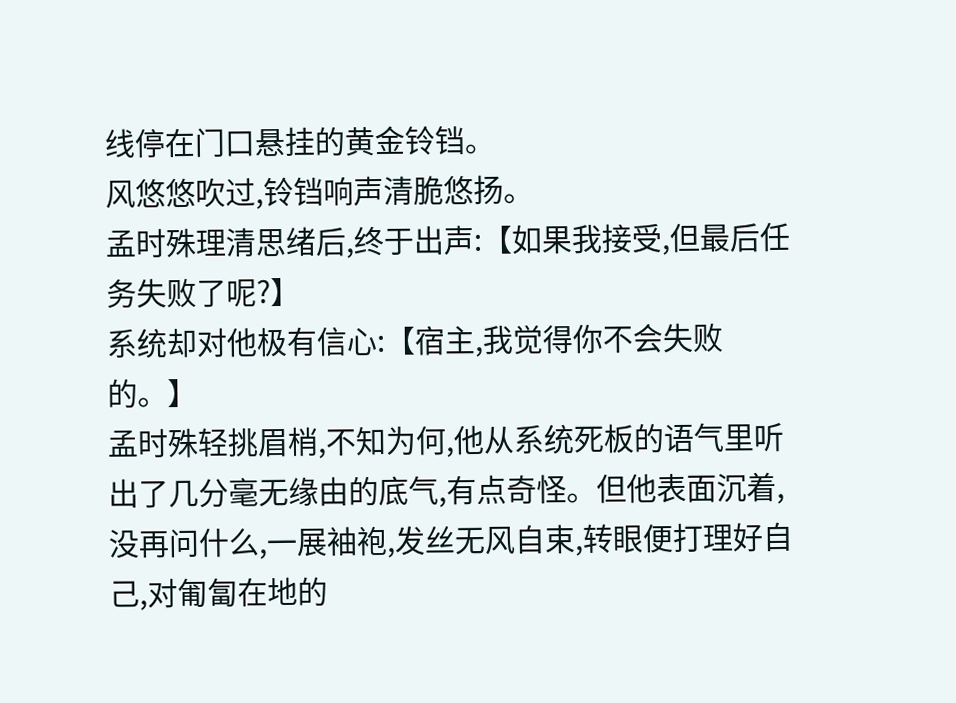线停在门口悬挂的黄金铃铛。
风悠悠吹过,铃铛响声清脆悠扬。
孟时殊理清思绪后,终于出声:【如果我接受,但最后任务失败了呢?】
系统却对他极有信心:【宿主,我觉得你不会失败的。】
孟时殊轻挑眉梢,不知为何,他从系统死板的语气里听出了几分毫无缘由的底气,有点奇怪。但他表面沉着,没再问什么,一展袖袍,发丝无风自束,转眼便打理好自己,对匍匐在地的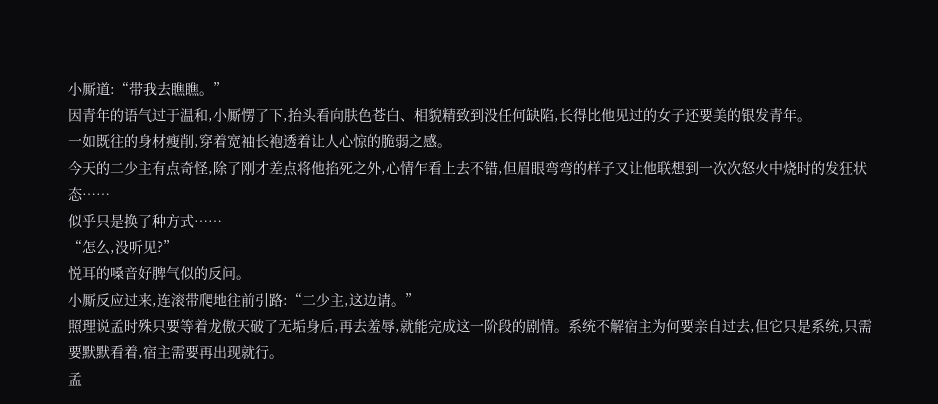小厮道:“带我去瞧瞧。”
因青年的语气过于温和,小厮愣了下,抬头看向肤色苍白、相貌精致到没任何缺陷,长得比他见过的女子还要美的银发青年。
一如既往的身材瘦削,穿着宽袖长袍透着让人心惊的脆弱之感。
今天的二少主有点奇怪,除了刚才差点将他掐死之外,心情乍看上去不错,但眉眼弯弯的样子又让他联想到一次次怒火中烧时的发狂状态……
似乎只是换了种方式……
“怎么,没听见?”
悦耳的嗓音好脾气似的反问。
小厮反应过来,连滚带爬地往前引路:“二少主,这边请。”
照理说孟时殊只要等着龙傲天破了无垢身后,再去羞辱,就能完成这一阶段的剧情。系统不解宿主为何要亲自过去,但它只是系统,只需要默默看着,宿主需要再出现就行。
孟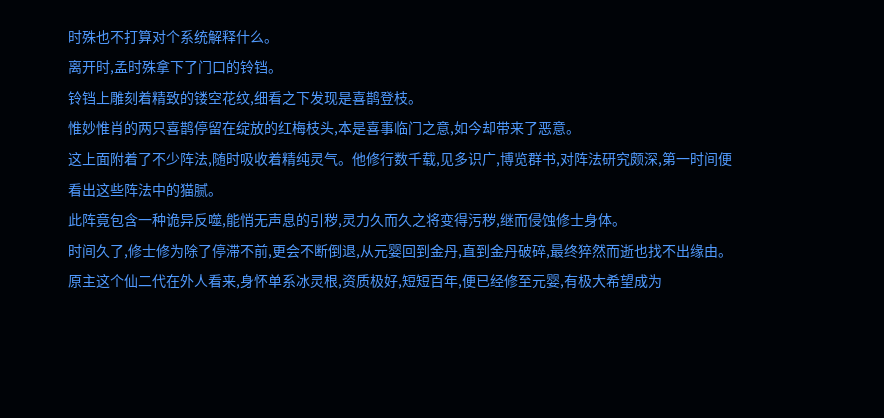时殊也不打算对个系统解释什么。
离开时,孟时殊拿下了门口的铃铛。
铃铛上雕刻着精致的镂空花纹,细看之下发现是喜鹊登枝。
惟妙惟肖的两只喜鹊停留在绽放的红梅枝头,本是喜事临门之意,如今却带来了恶意。
这上面附着了不少阵法,随时吸收着精纯灵气。他修行数千载,见多识广,博览群书,对阵法研究颇深,第一时间便看出这些阵法中的猫腻。
此阵竟包含一种诡异反噬,能悄无声息的引秽,灵力久而久之将变得污秽,继而侵蚀修士身体。
时间久了,修士修为除了停滞不前,更会不断倒退,从元婴回到金丹,直到金丹破碎,最终猝然而逝也找不出缘由。
原主这个仙二代在外人看来,身怀单系冰灵根,资质极好,短短百年,便已经修至元婴,有极大希望成为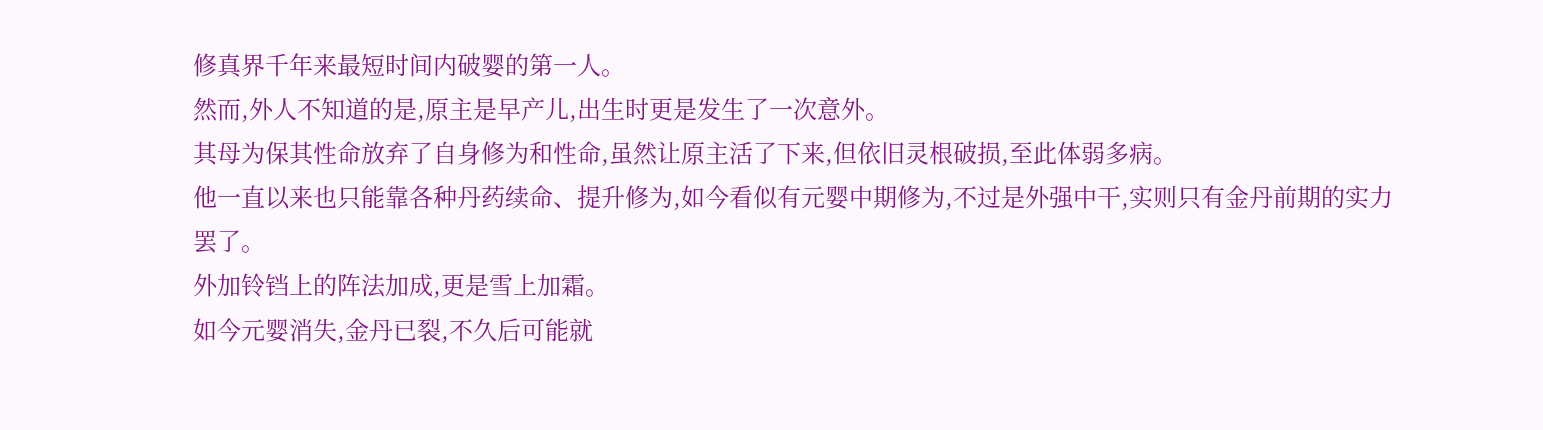修真界千年来最短时间内破婴的第一人。
然而,外人不知道的是,原主是早产儿,出生时更是发生了一次意外。
其母为保其性命放弃了自身修为和性命,虽然让原主活了下来,但依旧灵根破损,至此体弱多病。
他一直以来也只能靠各种丹药续命、提升修为,如今看似有元婴中期修为,不过是外强中干,实则只有金丹前期的实力罢了。
外加铃铛上的阵法加成,更是雪上加霜。
如今元婴消失,金丹已裂,不久后可能就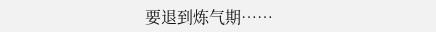要退到炼气期……